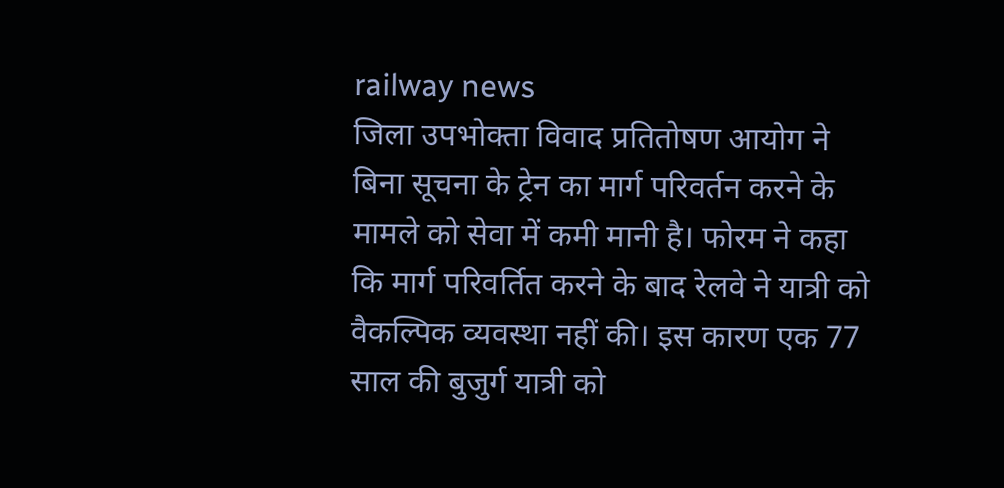railway news
जिला उपभोक्ता विवाद प्रतितोषण आयोग ने बिना सूचना के ट्रेन का मार्ग परिवर्तन करने के मामले को सेवा में कमी मानी है। फोरम ने कहा कि मार्ग परिवर्तित करने के बाद रेलवे ने यात्री को वैकल्पिक व्यवस्था नहीं की। इस कारण एक 77 साल की बुजुर्ग यात्री को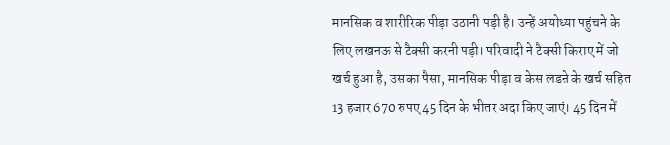मानसिक व शारीरिक पीड़ा उठानी पड़ी है। उन्हें अयोध्या पहुंचने के लिए लखनऊ से टैक्सी करनी पड़ी। परिवादी ने टैक्सी किराए में जो खर्च हुआ है, उसका पैसा, मानसिक पीड़ा व केस लडऩे के खर्च सहित 13 हजार 670 रुपए 45 दिन के भीतर अदा किए जाएं। 45 दिन में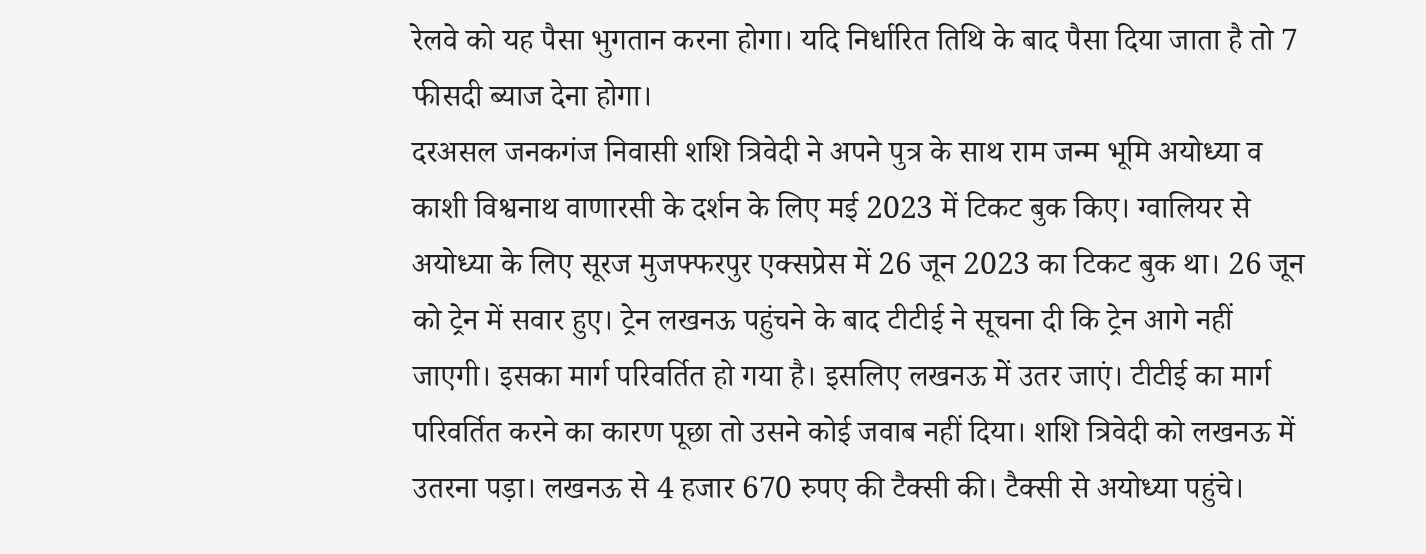रेलवे को यह पैसा भुगतान करना होगा। यदि निर्धारित तिथि के बाद पैसा दिया जाता है तो 7 फीसदी ब्याज देना होगा।
दरअसल जनकगंज निवासी शशि त्रिवेदी ने अपने पुत्र के साथ राम जन्म भूमि अयोध्या व काशी विश्वनाथ वाणारसी के दर्शन के लिए मई 2023 में टिकट बुक किए। ग्वालियर से अयोध्या के लिए सूरज मुजफ्फरपुर एक्सप्रेस में 26 जून 2023 का टिकट बुक था। 26 जून को ट्रेन में सवार हुए। ट्रेन लखनऊ पहुंचने के बाद टीटीई ने सूचना दी कि ट्रेन आगे नहीं जाएगी। इसका मार्ग परिवर्तित हो गया है। इसलिए लखनऊ में उतर जाएं। टीटीई का मार्ग परिवर्तित करने का कारण पूछा तो उसने कोई जवाब नहीं दिया। शशि त्रिवेदी को लखनऊ में उतरना पड़ा। लखनऊ से 4 हजार 670 रुपए की टैक्सी की। टैक्सी से अयोध्या पहुंचे।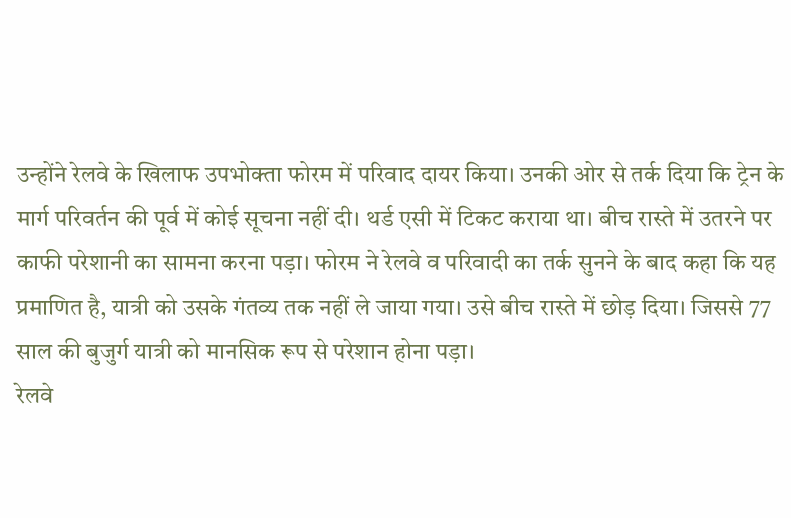उन्होंने रेलवे के खिलाफ उपभोक्ता फोरम में परिवाद दायर किया। उनकी ओर से तर्क दिया कि ट्रेन के मार्ग परिवर्तन की पूर्व में कोई सूचना नहीं दी। थर्ड एसी में टिकट कराया था। बीच रास्ते में उतरने पर काफी परेशानी का सामना करना पड़ा। फोरम ने रेलवे व परिवादी का तर्क सुनने के बाद कहा कि यह प्रमाणित है, यात्री को उसके गंतव्य तक नहीं ले जाया गया। उसे बीच रास्ते में छोड़ दिया। जिससे 77 साल की बुजुर्ग यात्री को मानसिक रूप से परेशान होना पड़ा।
रेलवे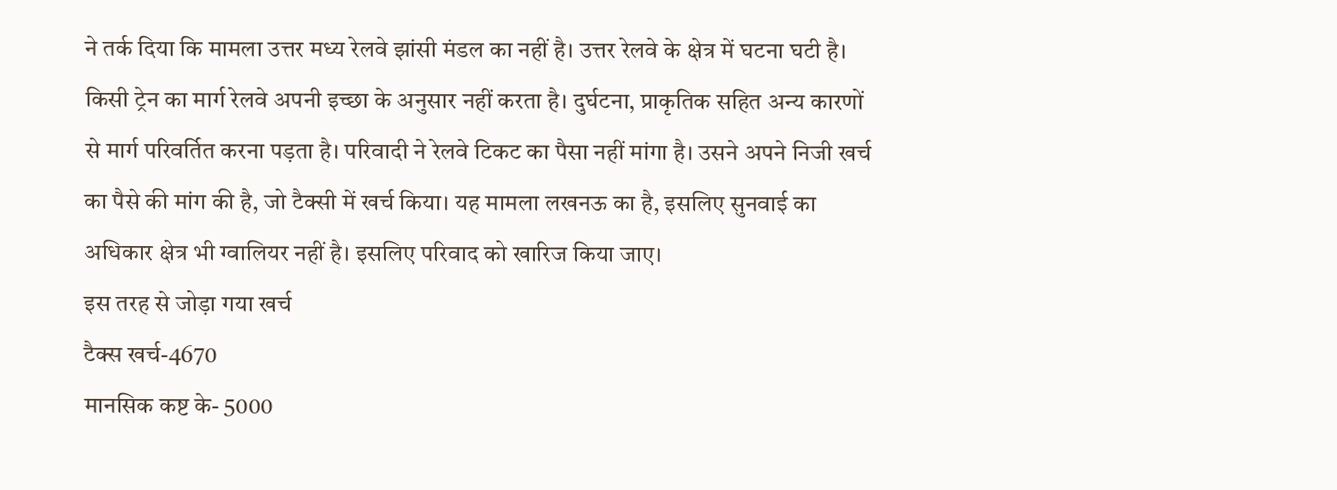ने तर्क दिया कि मामला उत्तर मध्य रेलवे झांसी मंडल का नहीं है। उत्तर रेलवे के क्षेत्र में घटना घटी है। किसी ट्रेन का मार्ग रेलवे अपनी इच्छा के अनुसार नहीं करता है। दुर्घटना, प्राकृतिक सहित अन्य कारणों से मार्ग परिवर्तित करना पड़ता है। परिवादी ने रेलवे टिकट का पैसा नहीं मांगा है। उसने अपने निजी खर्च का पैसे की मांग की है, जो टैक्सी में खर्च किया। यह मामला लखनऊ का है, इसलिए सुनवाई का अधिकार क्षेत्र भी ग्वालियर नहीं है। इसलिए परिवाद को खारिज किया जाए।
इस तरह से जोड़ा गया खर्च
टैक्स खर्च-4670
मानसिक कष्ट के- 5000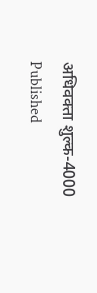अधिवक्ता शुल्क-4000
Published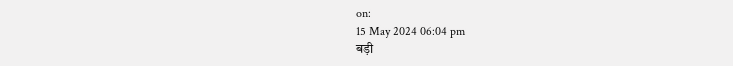on:
15 May 2024 06:04 pm
बड़ी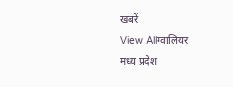खबरें
View Allग्वालियर
मध्य प्रदेश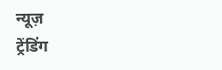न्यूज़
ट्रेंडिंग